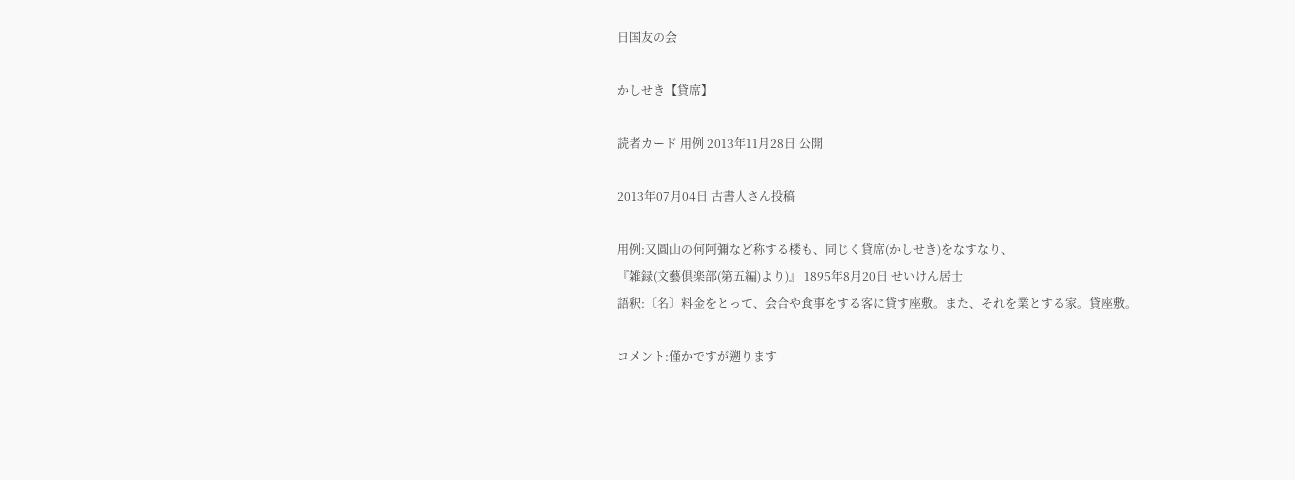日国友の会

かしせき【貸席】

読者カード 用例 2013年11月28日 公開

2013年07月04日 古書人さん投稿

用例:又圓山の何阿彌など称する楼も、同じく貸席(かしせき)をなすなり、
『雑録(文藝倶楽部(第五編)より)』 1895年8月20日 せいけん居士
語釈:〔名〕料金をとって、会合や食事をする客に貸す座敷。また、それを業とする家。貸座敷。

コメント:僅かですが遡ります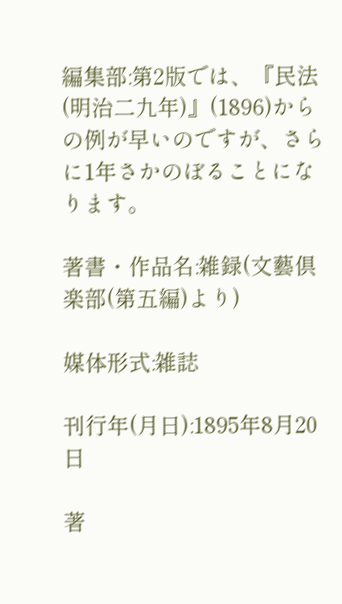編集部:第2版では、『民法(明治二九年)』(1896)からの例が早いのですが、さらに1年さかのぼることになります。

著書・作品名:雑録(文藝倶楽部(第五編)より)

媒体形式:雑誌

刊行年(月日):1895年8月20日

著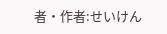者・作者:せいけん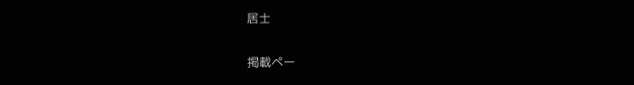居士

掲載ペー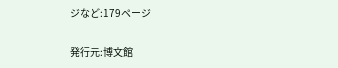ジなど:179ページ

発行元:博文館